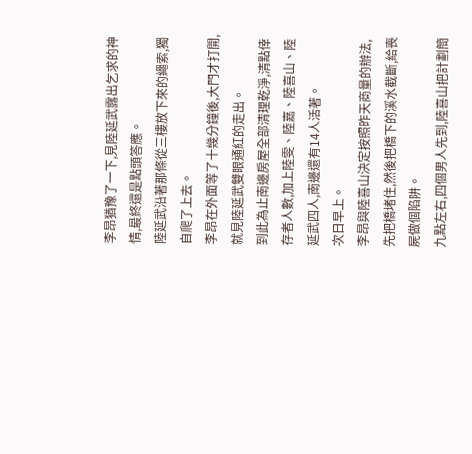李昂猶豫了一下,見陸延武露出乞求的神情,最終還是點頭答應。
陸延武沿著那條從三樓放下來的繩索,獨自爬了上去。
李昂在外面等了十幾分鐘後,大門才打開,就見陸延武雙眼通紅的走出。
到此為止南邊房屋全部清理乾淨,清點倖存者人數,加上陸雯、陸嘉、陸喜山、陸延武四人,南邊還有14人活著。
次日早上。
李昂與陸喜山決定按照昨天商量的辦法,先把橋堵住,然後把橋下的溪水截斷,給喪屍做個陷阱。
九點左右,四個男人先到,陸喜山把計劃簡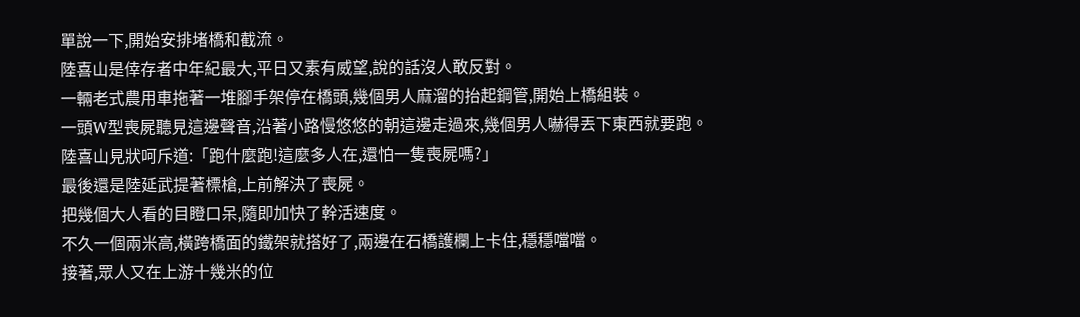單說一下,開始安排堵橋和截流。
陸喜山是倖存者中年紀最大,平日又素有威望,說的話沒人敢反對。
一輛老式農用車拖著一堆腳手架停在橋頭,幾個男人麻溜的抬起鋼管,開始上橋組裝。
一頭W型喪屍聽見這邊聲音,沿著小路慢悠悠的朝這邊走過來,幾個男人嚇得丟下東西就要跑。
陸喜山見狀呵斥道:「跑什麼跑!這麼多人在,還怕一隻喪屍嗎?」
最後還是陸延武提著標槍,上前解決了喪屍。
把幾個大人看的目瞪口呆,隨即加快了幹活速度。
不久一個兩米高,橫跨橋面的鐵架就搭好了,兩邊在石橋護欄上卡住,穩穩噹噹。
接著,眾人又在上游十幾米的位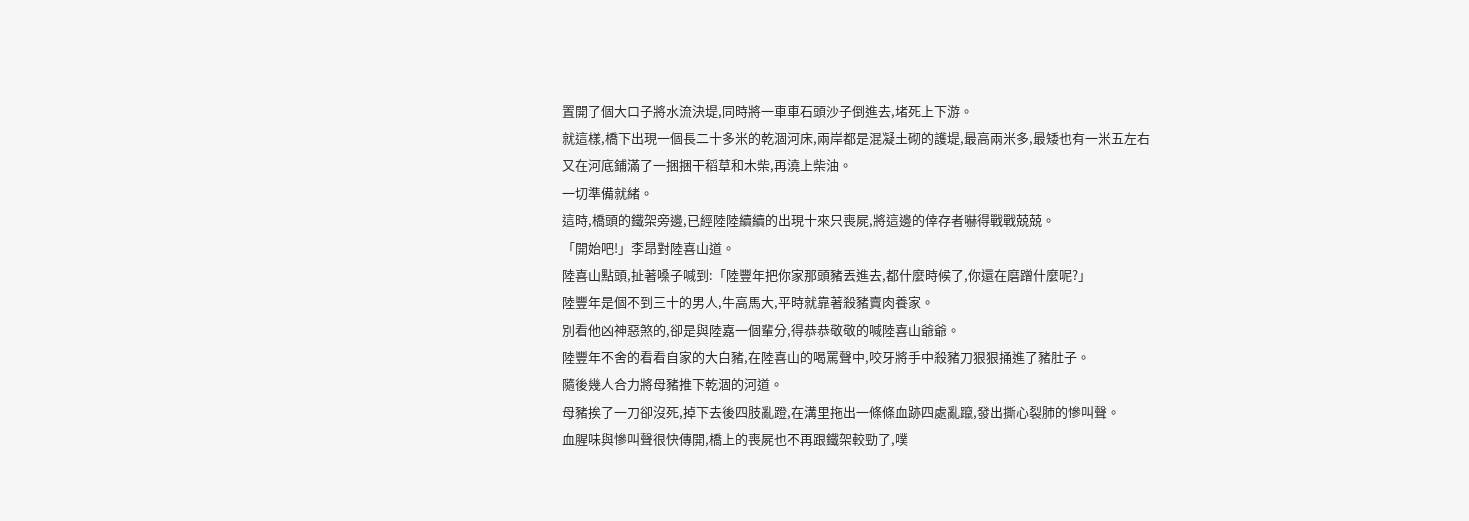置開了個大口子將水流決堤,同時將一車車石頭沙子倒進去,堵死上下游。
就這樣,橋下出現一個長二十多米的乾涸河床,兩岸都是混凝土砌的護堤,最高兩米多,最矮也有一米五左右
又在河底鋪滿了一捆捆干稻草和木柴,再澆上柴油。
一切準備就緒。
這時,橋頭的鐵架旁邊,已經陸陸續續的出現十來只喪屍,將這邊的倖存者嚇得戰戰兢兢。
「開始吧!」李昂對陸喜山道。
陸喜山點頭,扯著嗓子喊到:「陸豐年把你家那頭豬丟進去,都什麼時候了,你還在磨蹭什麼呢?」
陸豐年是個不到三十的男人,牛高馬大,平時就靠著殺豬賣肉養家。
別看他凶神惡煞的,卻是與陸嘉一個輩分,得恭恭敬敬的喊陸喜山爺爺。
陸豐年不舍的看看自家的大白豬,在陸喜山的喝罵聲中,咬牙將手中殺豬刀狠狠捅進了豬肚子。
隨後幾人合力將母豬推下乾涸的河道。
母豬挨了一刀卻沒死,掉下去後四肢亂蹬,在溝里拖出一條條血跡四處亂躥,發出撕心裂肺的慘叫聲。
血腥味與慘叫聲很快傳開,橋上的喪屍也不再跟鐵架較勁了,噗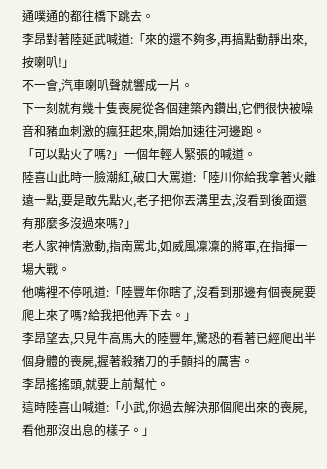通噗通的都往橋下跳去。
李昂對著陸延武喊道:「來的還不夠多,再搞點動靜出來,按喇叭!」
不一會,汽車喇叭聲就響成一片。
下一刻就有幾十隻喪屍從各個建築內鑽出,它們很快被噪音和豬血刺激的瘋狂起來,開始加速往河邊跑。
「可以點火了嗎?」一個年輕人緊張的喊道。
陸喜山此時一臉潮紅,破口大罵道:「陸川你給我拿著火離遠一點,要是敢先點火,老子把你丟溝里去,沒看到後面還有那麼多沒過來嗎?」
老人家神情激動,指南罵北,如威風凜凜的將軍,在指揮一場大戰。
他嘴裡不停吼道:「陸豐年你瞎了,沒看到那邊有個喪屍要爬上來了嗎?給我把他弄下去。」
李昂望去,只見牛高馬大的陸豐年,驚恐的看著已經爬出半個身體的喪屍,握著殺豬刀的手顫抖的厲害。
李昂搖搖頭,就要上前幫忙。
這時陸喜山喊道:「小武,你過去解決那個爬出來的喪屍,看他那沒出息的樣子。」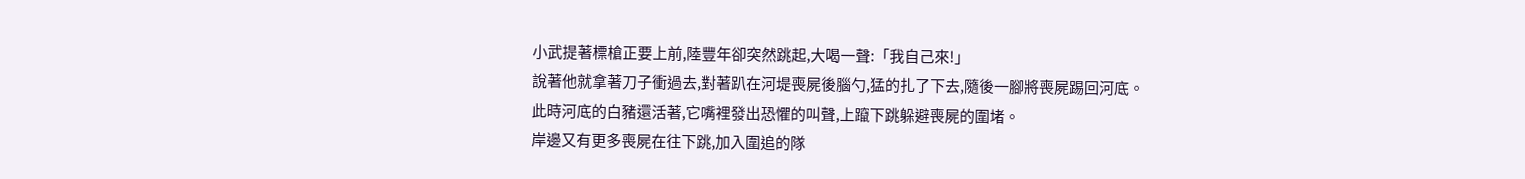小武提著標槍正要上前,陸豐年卻突然跳起,大喝一聲:「我自己來!」
說著他就拿著刀子衝過去,對著趴在河堤喪屍後腦勺,猛的扎了下去,隨後一腳將喪屍踢回河底。
此時河底的白豬還活著,它嘴裡發出恐懼的叫聲,上躥下跳躲避喪屍的圍堵。
岸邊又有更多喪屍在往下跳,加入圍追的隊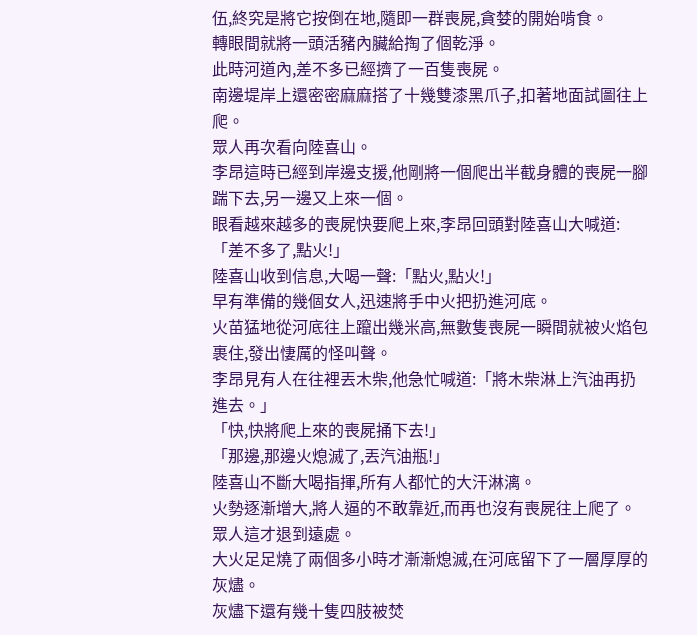伍,終究是將它按倒在地,隨即一群喪屍,貪婪的開始啃食。
轉眼間就將一頭活豬內臟給掏了個乾淨。
此時河道內,差不多已經擠了一百隻喪屍。
南邊堤岸上還密密麻麻搭了十幾雙漆黑爪子,扣著地面試圖往上爬。
眾人再次看向陸喜山。
李昂這時已經到岸邊支援,他剛將一個爬出半截身體的喪屍一腳踹下去,另一邊又上來一個。
眼看越來越多的喪屍快要爬上來,李昂回頭對陸喜山大喊道:「差不多了,點火!」
陸喜山收到信息,大喝一聲:「點火,點火!」
早有準備的幾個女人,迅速將手中火把扔進河底。
火苗猛地從河底往上躥出幾米高,無數隻喪屍一瞬間就被火焰包裹住,發出悽厲的怪叫聲。
李昂見有人在往裡丟木柴,他急忙喊道:「將木柴淋上汽油再扔進去。」
「快,快將爬上來的喪屍捅下去!」
「那邊,那邊火熄滅了,丟汽油瓶!」
陸喜山不斷大喝指揮,所有人都忙的大汗淋漓。
火勢逐漸增大,將人逼的不敢靠近,而再也沒有喪屍往上爬了。
眾人這才退到遠處。
大火足足燒了兩個多小時才漸漸熄滅,在河底留下了一層厚厚的灰燼。
灰燼下還有幾十隻四肢被焚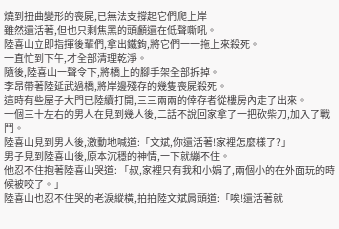燒到扭曲變形的喪屍,已無法支撐起它們爬上岸
雖然還活著,但也只剩焦黑的頭顱還在低聲嘶吼。
陸喜山立即指揮後輩們,拿出鐵鉤,將它們一一拖上來殺死。
一直忙到下午,才全部清理乾淨。
隨後,陸喜山一聲令下,將橋上的腳手架全部拆掉。
李昂帶著陸延武過橋,將岸邊殘存的幾隻喪屍殺死。
這時有些屋子大門已陸續打開,三三兩兩的倖存者從樓房內走了出來。
一個三十左右的男人在見到幾人後,二話不說回家拿了一把砍柴刀,加入了戰鬥。
陸喜山見到男人後,激動地喊道:「文斌,你還活著!家裡怎麼樣了?」
男子見到陸喜山後,原本沉穩的神情,一下就繃不住。
他忍不住抱著陸喜山哭道: 「叔,家裡只有我和小娟了,兩個小的在外面玩的時候被咬了。」
陸喜山也忍不住哭的老淚縱橫,拍拍陸文斌肩頭道:「唉!還活著就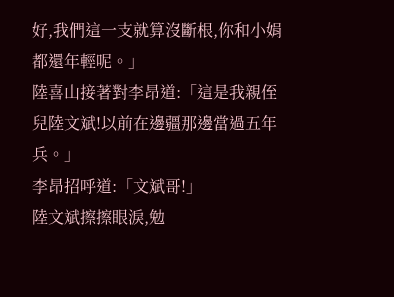好,我們這一支就算沒斷根,你和小娟都還年輕呢。」
陸喜山接著對李昂道:「這是我親侄兒陸文斌!以前在邊疆那邊當過五年兵。」
李昂招呼道:「文斌哥!」
陸文斌擦擦眼淚,勉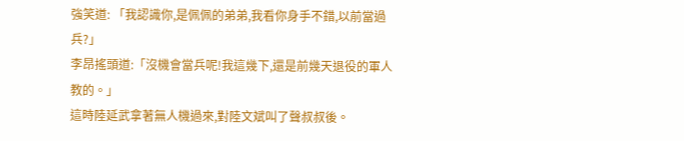強笑道: 「我認識你,是佩佩的弟弟,我看你身手不錯,以前當過兵?」
李昂搖頭道:「沒機會當兵呢!我這幾下,還是前幾天退役的軍人教的。」
這時陸延武拿著無人機過來,對陸文斌叫了聲叔叔後。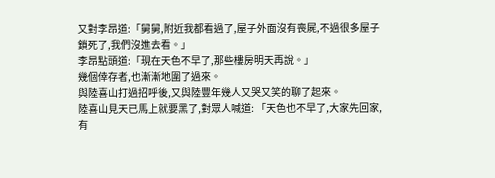又對李昂道:「舅舅,附近我都看過了,屋子外面沒有喪屍,不過很多屋子鎖死了,我們沒進去看。」
李昂點頭道:「現在天色不早了,那些樓房明天再說。」
幾個倖存者,也漸漸地圍了過來。
與陸喜山打過招呼後,又與陸豐年幾人又哭又笑的聊了起來。
陸喜山見天已馬上就要黑了,對眾人喊道: 「天色也不早了,大家先回家,有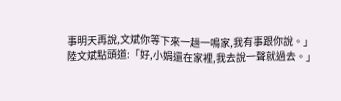事明天再說,文斌你等下來一趟一鳴家,我有事跟你說。」
陸文斌點頭道:「好,小娟還在家裡,我去說一聲就過去。」